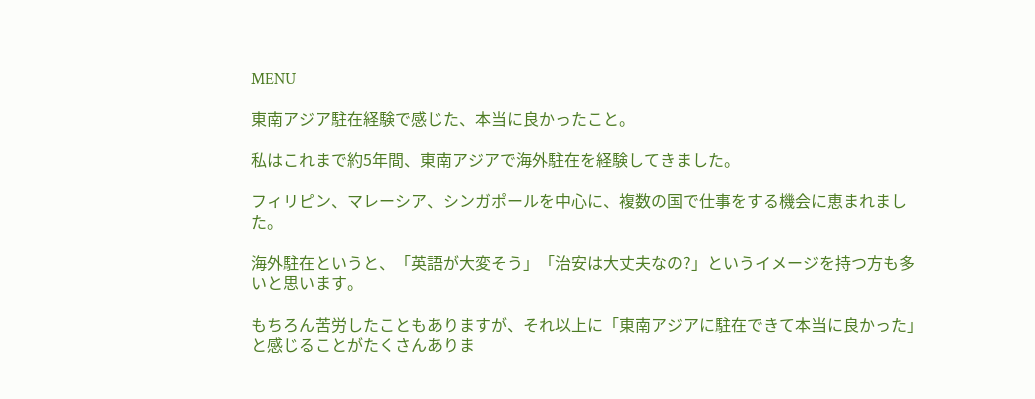MENU

東南アジア駐在経験で感じた、本当に良かったこと。

私はこれまで約5年間、東南アジアで海外駐在を経験してきました。

フィリピン、マレーシア、シンガポールを中心に、複数の国で仕事をする機会に恵まれました。

海外駐在というと、「英語が大変そう」「治安は大丈夫なの?」というイメージを持つ方も多いと思います。

もちろん苦労したこともありますが、それ以上に「東南アジアに駐在できて本当に良かった」と感じることがたくさんありま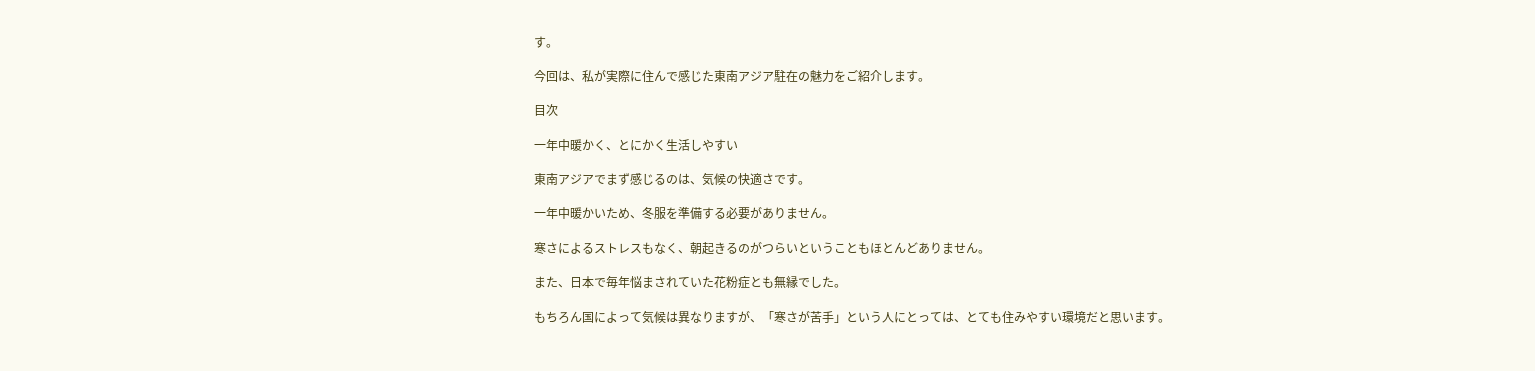す。

今回は、私が実際に住んで感じた東南アジア駐在の魅力をご紹介します。

目次

一年中暖かく、とにかく生活しやすい

東南アジアでまず感じるのは、気候の快適さです。

一年中暖かいため、冬服を準備する必要がありません。

寒さによるストレスもなく、朝起きるのがつらいということもほとんどありません。

また、日本で毎年悩まされていた花粉症とも無縁でした。

もちろん国によって気候は異なりますが、「寒さが苦手」という人にとっては、とても住みやすい環境だと思います。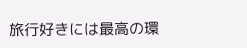旅行好きには最高の環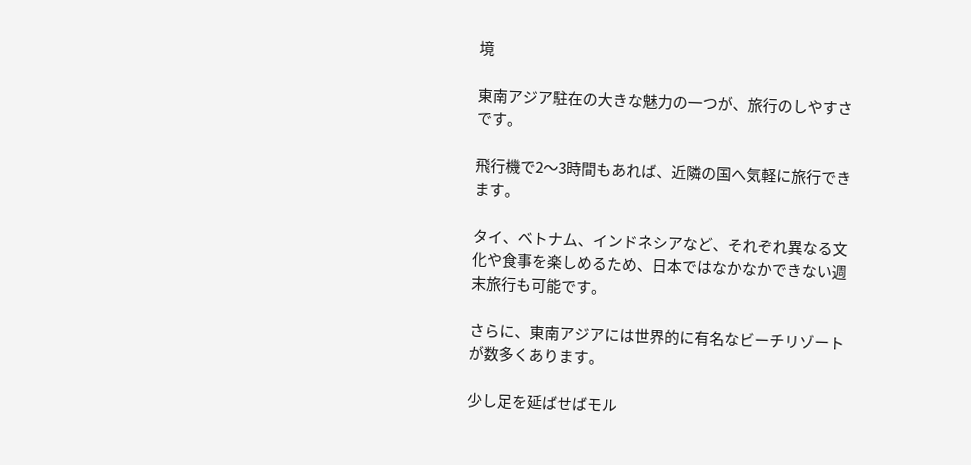境

東南アジア駐在の大きな魅力の一つが、旅行のしやすさです。

飛行機で2〜3時間もあれば、近隣の国へ気軽に旅行できます。

タイ、ベトナム、インドネシアなど、それぞれ異なる文化や食事を楽しめるため、日本ではなかなかできない週末旅行も可能です。

さらに、東南アジアには世界的に有名なビーチリゾートが数多くあります。

少し足を延ばせばモル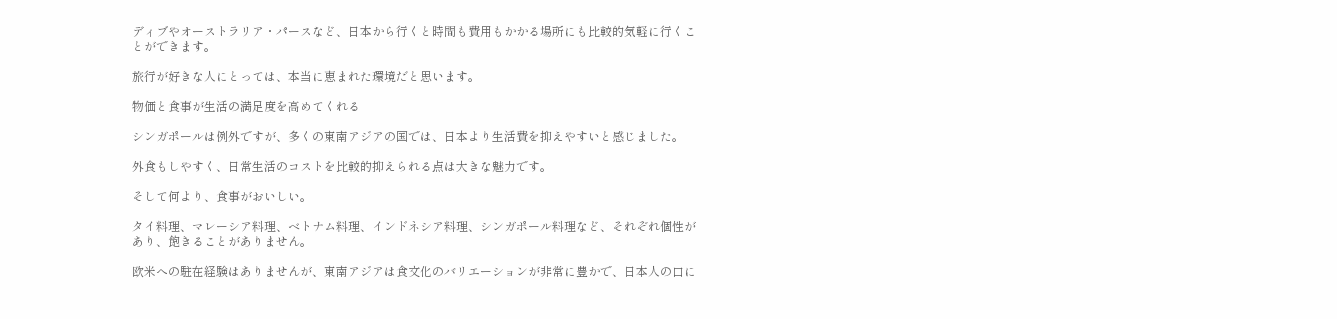ディブやオーストラリア・パースなど、日本から行くと時間も費用もかかる場所にも比較的気軽に行くことができます。

旅行が好きな人にとっては、本当に恵まれた環境だと思います。

物価と食事が生活の満足度を高めてくれる

シンガポールは例外ですが、多くの東南アジアの国では、日本より生活費を抑えやすいと感じました。

外食もしやすく、日常生活のコストを比較的抑えられる点は大きな魅力です。

そして何より、食事がおいしい。

タイ料理、マレーシア料理、ベトナム料理、インドネシア料理、シンガポール料理など、それぞれ個性があり、飽きることがありません。

欧米への駐在経験はありませんが、東南アジアは食文化のバリエーションが非常に豊かで、日本人の口に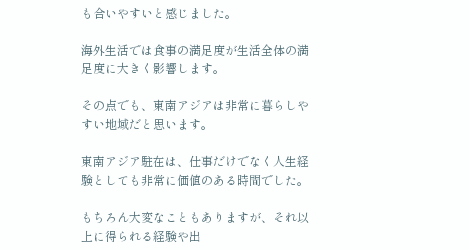も合いやすいと感じました。

海外生活では食事の満足度が生活全体の満足度に大きく影響します。

その点でも、東南アジアは非常に暮らしやすい地域だと思います。

東南アジア駐在は、仕事だけでなく人生経験としても非常に価値のある時間でした。

もちろん大変なこともありますが、それ以上に得られる経験や出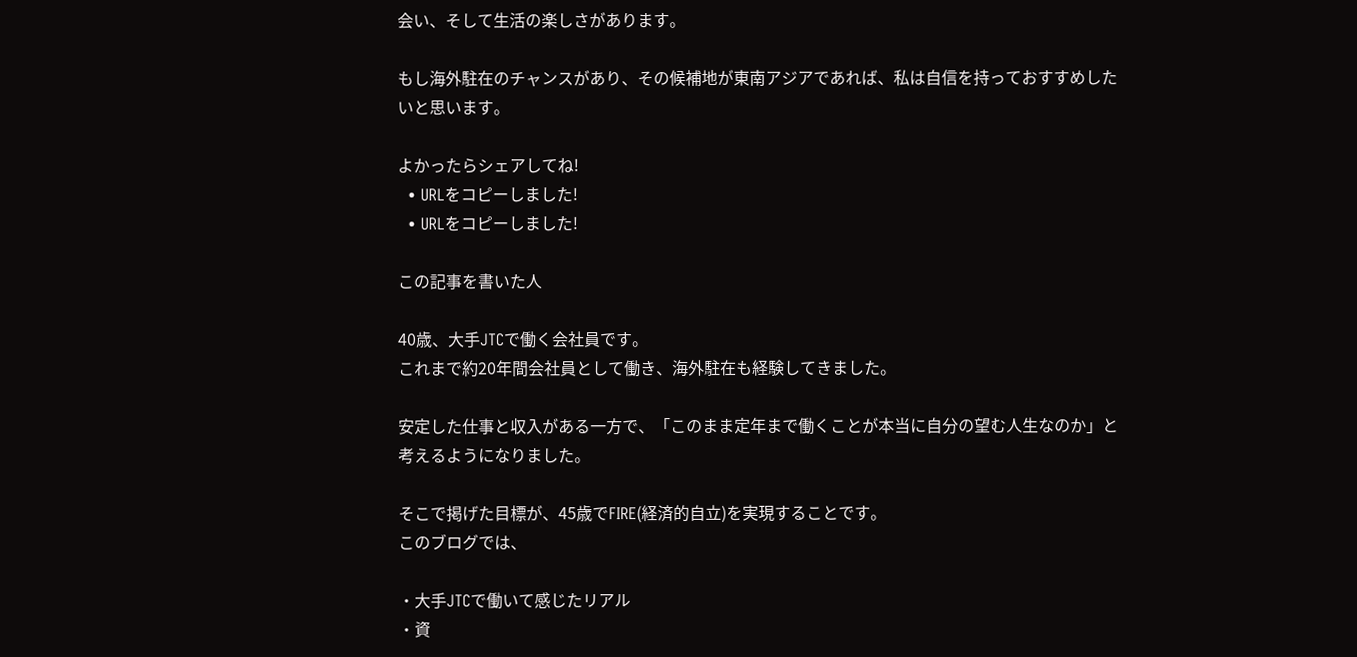会い、そして生活の楽しさがあります。

もし海外駐在のチャンスがあり、その候補地が東南アジアであれば、私は自信を持っておすすめしたいと思います。

よかったらシェアしてね!
  • URLをコピーしました!
  • URLをコピーしました!

この記事を書いた人

40歳、大手JTCで働く会社員です。
これまで約20年間会社員として働き、海外駐在も経験してきました。

安定した仕事と収入がある一方で、「このまま定年まで働くことが本当に自分の望む人生なのか」と考えるようになりました。

そこで掲げた目標が、45歳でFIRE(経済的自立)を実現することです。
このブログでは、

・大手JTCで働いて感じたリアル
・資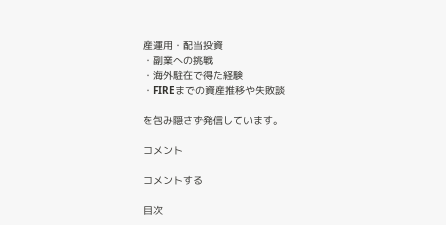産運用・配当投資
・副業への挑戦
・海外駐在で得た経験
・FIREまでの資産推移や失敗談

を包み隠さず発信しています。

コメント

コメントする

目次